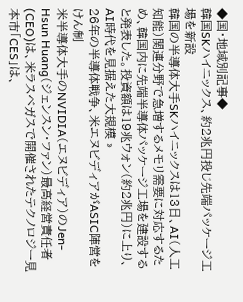◆国・地域別記事◆
韓国SKハイニックス、約2兆円投じ先端パッケージ工場を新設
韓国の半導体大手SKハイニックスは13日、AI(人工知能)関連分野で急増するメモリ需要に対応するため、韓国内に先端半導体パッケージ工場を建設すると発表した。投資額は19兆ウォン(約2兆円)に上り、AI時代を見据えた大規模 »
26年の半導体戦争、米エヌビディアがASIC陣営をけん制
米半導体大手のNVIDIA(エヌビディア)のJen-Hsun Huang(ジェンスン・ファン)最高経営責任者(CEO)は、米ラスベガスで開催されたテクノロジー見本市「CES」は、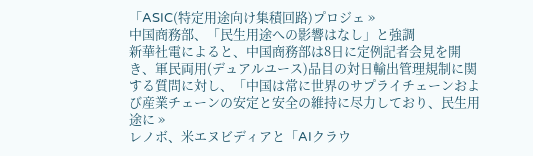「ASIC(特定用途向け集積回路)プロジェ »
中国商務部、「民生用途への影響はなし」と強調
新華社電によると、中国商務部は8日に定例記者会見を開き、軍民両用(デュアルユース)品目の対日輸出管理規制に関する質問に対し、「中国は常に世界のサプライチェーンおよび産業チェーンの安定と安全の維持に尽力しており、民生用途に »
レノボ、米エヌビディアと「AIクラウ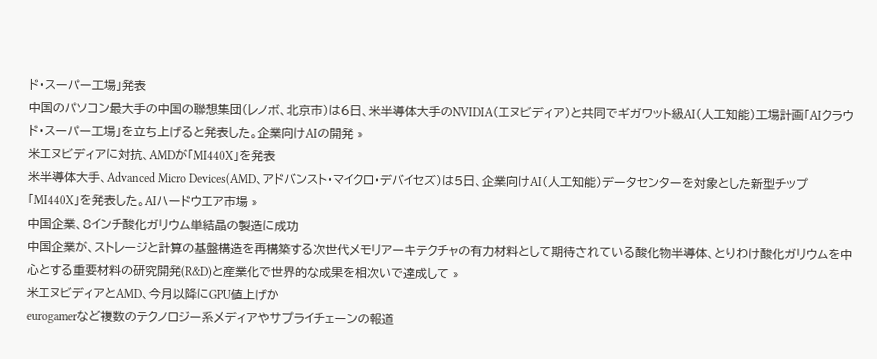ド・スーパー工場」発表
中国のパソコン最大手の中国の聯想集団(レノボ、北京市)は6日、米半導体大手のNVIDIA(エヌビディア)と共同でギガワット級AI(人工知能)工場計画「AIクラウド・スーパー工場」を立ち上げると発表した。企業向けAIの開発 »
米エヌビディアに対抗、AMDが「MI440X」を発表
米半導体大手、Advanced Micro Devices(AMD、アドバンスト・マイクロ・デバイセズ)は5日、企業向けAI(人工知能)データセンターを対象とした新型チップ「MI440X」を発表した。AIハードウエア市場 »
中国企業、8インチ酸化ガリウム単結晶の製造に成功
中国企業が、ストレージと計算の基盤構造を再構築する次世代メモリアーキテクチャの有力材料として期待されている酸化物半導体、とりわけ酸化ガリウムを中心とする重要材料の研究開発(R&D)と産業化で世界的な成果を相次いで達成して »
米エヌビディアとAMD、今月以降にGPU値上げか
eurogamerなど複数のテクノロジー系メディアやサプライチェーンの報道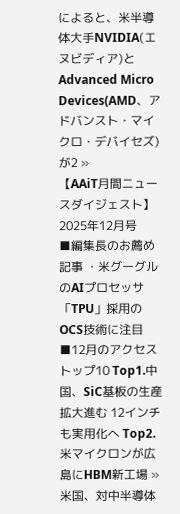によると、米半導体大手NVIDIA(エヌビディア)とAdvanced Micro Devices(AMD、アドバンスト・マイクロ・デバイセズ)が2 »
【AAiT月間ニュースダイジェスト】2025年12月号
■編集長のお薦め記事 ・米グーグルのAIプロセッサ「TPU」採用のOCS技術に注目 ■12月のアクセストップ10 Top1.中国、SiC基板の生産拡大進む 12インチも実用化へ Top2.米マイクロンが広島にHBM新工場 »
米国、対中半導体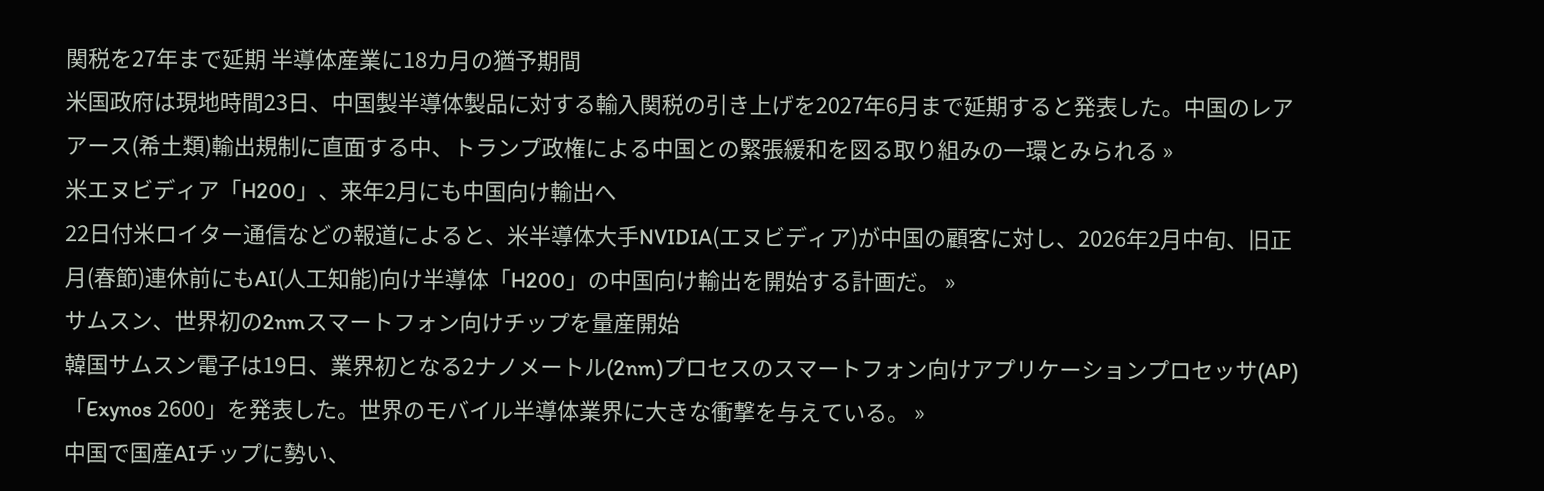関税を27年まで延期 半導体産業に18カ月の猶予期間
米国政府は現地時間23日、中国製半導体製品に対する輸入関税の引き上げを2027年6月まで延期すると発表した。中国のレアアース(希土類)輸出規制に直面する中、トランプ政権による中国との緊張緩和を図る取り組みの一環とみられる »
米エヌビディア「H200」、来年2月にも中国向け輸出へ
22日付米ロイター通信などの報道によると、米半導体大手NVIDIA(エヌビディア)が中国の顧客に対し、2026年2月中旬、旧正月(春節)連休前にもAI(人工知能)向け半導体「H200」の中国向け輸出を開始する計画だ。 »
サムスン、世界初の2nmスマートフォン向けチップを量産開始
韓国サムスン電子は19日、業界初となる2ナノメートル(2nm)プロセスのスマートフォン向けアプリケーションプロセッサ(AP)「Exynos 2600」を発表した。世界のモバイル半導体業界に大きな衝撃を与えている。 »
中国で国産AIチップに勢い、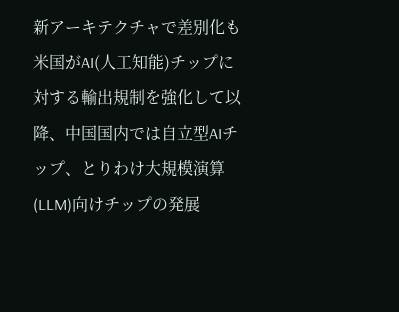新アーキテクチャで差別化も
米国がAI(人工知能)チップに対する輸出規制を強化して以降、中国国内では自立型AIチップ、とりわけ大規模演算(LLM)向けチップの発展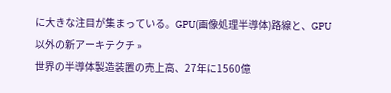に大きな注目が集まっている。GPU(画像処理半導体)路線と、GPU以外の新アーキテクチ »
世界の半導体製造装置の売上高、27年に1560億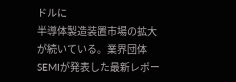ドルに
半導体製造装置市場の拡大が続いている。業界団体SEMIが発表した最新レポー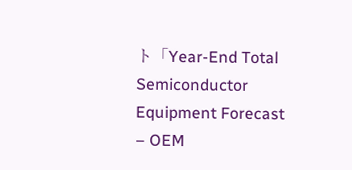ト「Year-End Total Semiconductor Equipment Forecast – OEM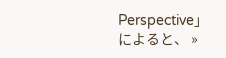Perspective」によると、 »